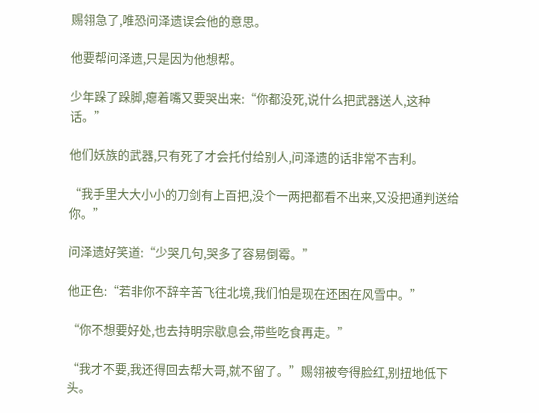赐翎急了,唯恐问泽遗误会他的意思。

他要帮问泽遗,只是因为他想帮。

少年跺了跺脚,瘪着嘴又要哭出来:“你都没死,说什么把武器送人,这种话。”

他们妖族的武器,只有死了才会托付给别人,问泽遗的话非常不吉利。

“我手里大大小小的刀剑有上百把,没个一两把都看不出来,又没把通判送给你。”

问泽遗好笑道:“少哭几句,哭多了容易倒霉。”

他正色:“若非你不辞辛苦飞往北境,我们怕是现在还困在风雪中。”

“你不想要好处,也去持明宗歇息会,带些吃食再走。”

“我才不要,我还得回去帮大哥,就不留了。”赐翎被夸得脸红,别扭地低下头。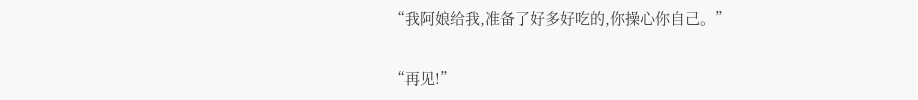“我阿娘给我,准备了好多好吃的,你操心你自己。”

“再见!”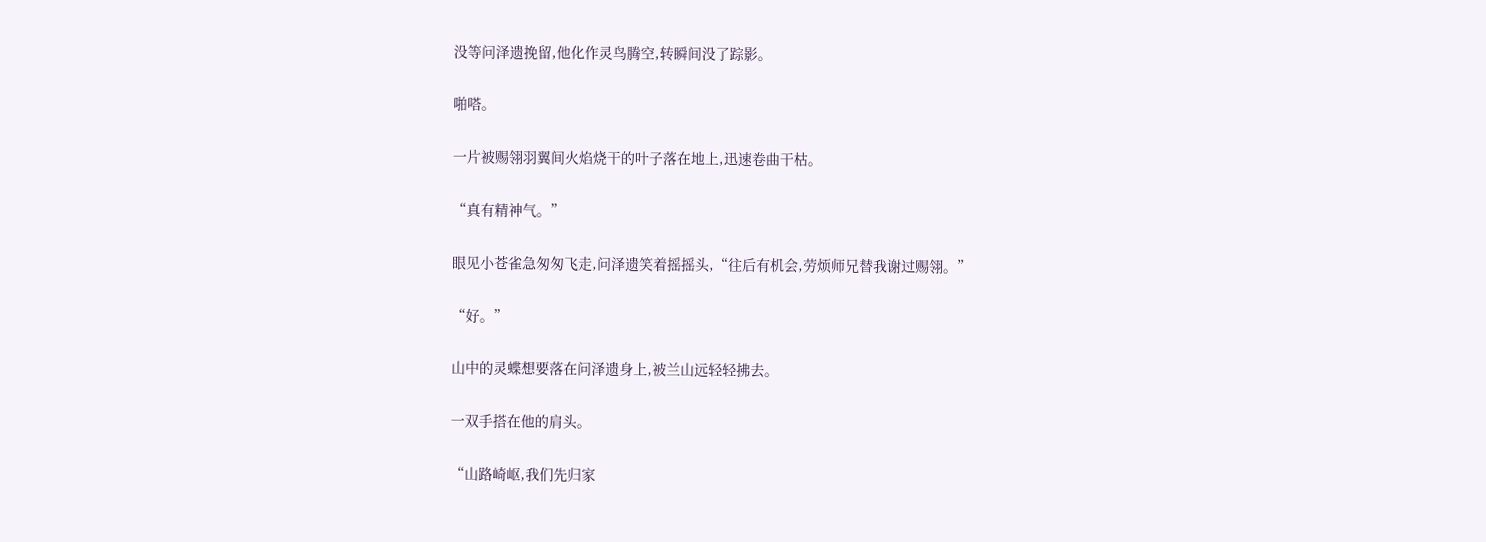没等问泽遗挽留,他化作灵鸟腾空,转瞬间没了踪影。

啪嗒。

一片被赐翎羽翼间火焰烧干的叶子落在地上,迅速卷曲干枯。

“真有精神气。”

眼见小苍雀急匆匆飞走,问泽遗笑着摇摇头,“往后有机会,劳烦师兄替我谢过赐翎。”

“好。”

山中的灵蝶想要落在问泽遗身上,被兰山远轻轻拂去。

一双手搭在他的肩头。

“山路崎岖,我们先归家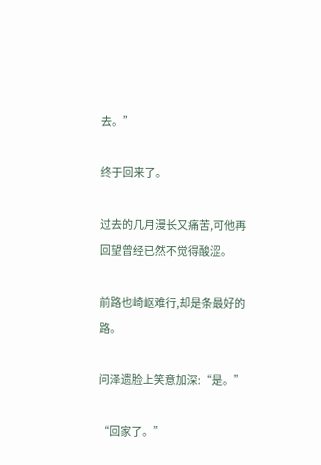去。”

终于回来了。

过去的几月漫长又痛苦,可他再回望曾经已然不觉得酸涩。

前路也崎岖难行,却是条最好的路。

问泽遗脸上笑意加深:“是。”

“回家了。”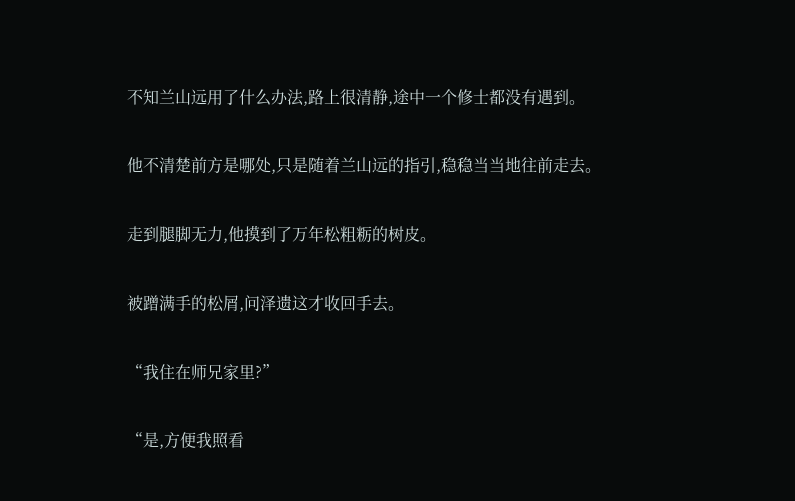不知兰山远用了什么办法,路上很清静,途中一个修士都没有遇到。

他不清楚前方是哪处,只是随着兰山远的指引,稳稳当当地往前走去。

走到腿脚无力,他摸到了万年松粗粝的树皮。

被蹭满手的松屑,问泽遗这才收回手去。

“我住在师兄家里?”

“是,方便我照看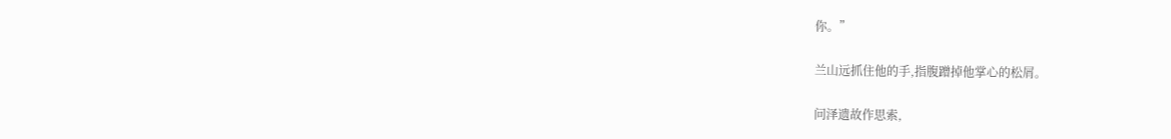你。”

兰山远抓住他的手,指腹蹭掉他掌心的松屑。

问泽遗故作思索,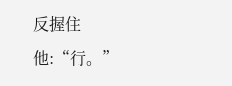反握住他:“行。”